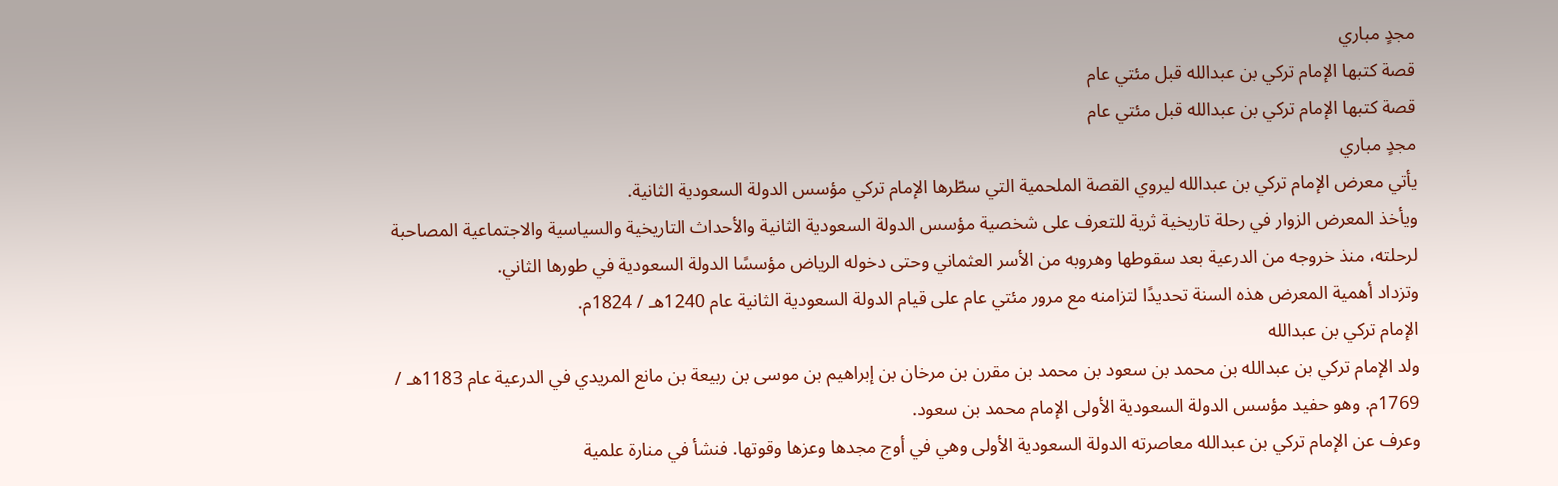مجدٍ مباري
قصة كتبها الإمام تركي بن عبدالله قبل مئتي عام
قصة كتبها الإمام تركي بن عبدالله قبل مئتي عام
مجدٍ مباري
يأتي معرض الإمام تركي بن عبدالله ليروي القصة الملحمية التي سطّرها الإمام تركي مؤسس الدولة السعودية الثانية.
ويأخذ المعرض الزوار في رحلة تاريخية ثرية للتعرف على شخصية مؤسس الدولة السعودية الثانية والأحداث التاريخية والسياسية والاجتماعية المصاحبة لرحلته، منذ خروجه من الدرعية بعد سقوطها وهروبه من الأسر العثماني وحتى دخوله الرياض مؤسسًا الدولة السعودية في طورها الثاني.
وتزداد أهمية المعرض هذه السنة تحديدًا لتزامنه مع مرور مئتي عام على قيام الدولة السعودية الثانية عام 1240هـ / 1824م.
الإمام تركي بن عبدالله
ولد الإمام تركي بن عبدالله بن محمد بن سعود بن محمد بن مقرن بن مرخان بن إبراهيم بن موسى بن ربيعة بن مانع المريدي في الدرعية عام 1183هـ / 1769م. وهو حفيد مؤسس الدولة السعودية الأولى الإمام محمد بن سعود.
وعرف عن الإمام تركي بن عبدالله معاصرته الدولة السعودية الأولى وهي في أوج مجدها وعزها وقوتها. فنشأ في منارة علمية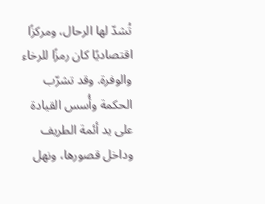تُشدّ لها الرحال، ومركزًا اقتصاديًا كان رمزًا للرخاء والوفرة. وقد تشرّب الحكمة وأُسس القيادة على يد أئمة الطريف وداخل قصورها، ونهل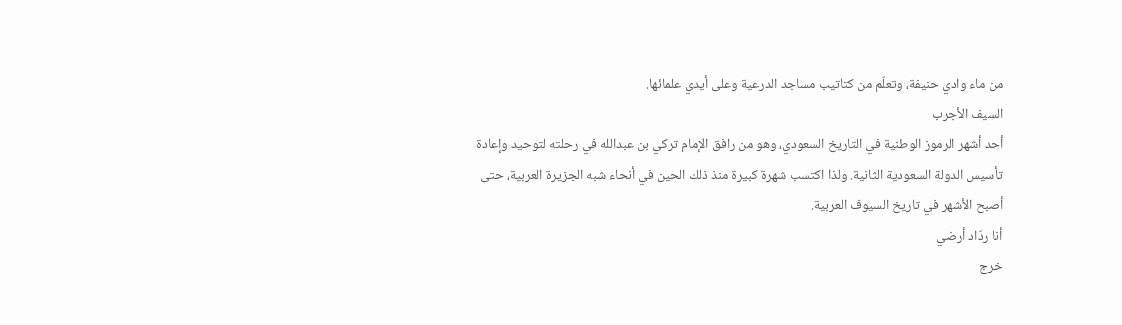من ماء وادي حنيفة، وتعلّم من كتاتيب مساجد الدرعية وعلى أيدي علمائها.
السيف الأجرب
أحد أشهر الرموز الوطنية في التاريخ السعودي، وهو من رافق الإمام تركي بن عبدالله في رحلته لتوحيد وإعادة تأسيس الدولة السعودية الثانية. ولذا اكتسب شهرة كبيرة منذ ذلك الحين في أنحاء شبه الجزيرة العربية، حتى أصبح الأشهر في تاريخ السيوف العربية.
أنا ردّاد أرضي
خرج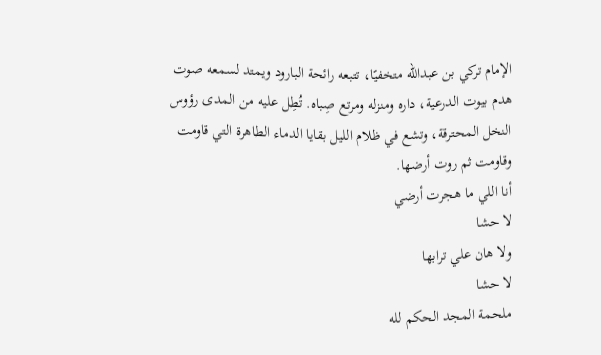الإمام تركي بن عبدالله متخفيًا، تتبعه رائحة البارود ويمتد لسمعه صوت هدم بيوت الدرعية، داره ومنزله ومرتع صِباه. تُطِل عليه من المدى رؤوس النخل المحترقة، وتشع في ظلام الليل بقايا الدماء الطاهرة التي قاومت وقاومت ثم روت أرضها.
أنا اللي ما هجرت أرضي
لا حشا
ولا هان علي ترابها
لا حشا
ملحمة المجد الحكم لله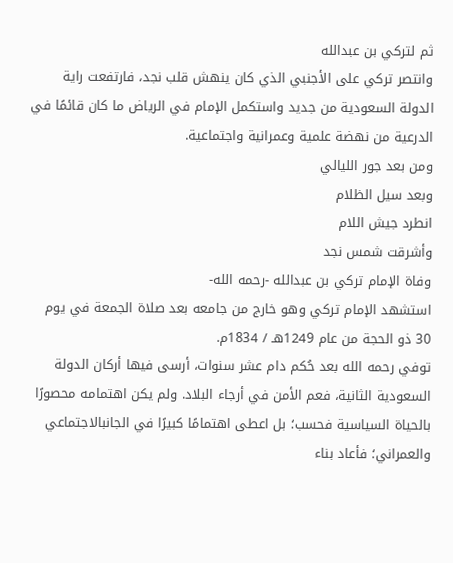ثم لتركي بن عبدالله
وانتصر تركي على الأجنبي الذي كان ينهش قلب نجد، فارتفعت راية الدولة السعودية من جديد واستكمل الإمام في الرياض ما كان قائمًا في الدرعية من نهضة علمية وعمرانية واجتماعية.
ومن بعد جور الليالي
وبعد سيل الظلام
انطرد جيش اللام
وأشرقت شمس نجد
وفاة الإمام تركي بن عبدالله -رحمه الله-
استشهد الإمام تركي وهو خارج من جامعه بعد صلاة الجمعة في يوم 30 ذو الحجة من عام 1249هـ / 1834م.
توفي رحمه الله بعد حُكم دام عشر سنوات، أرسى فيها أركان الدولة السعودية الثانية، فعم الأمن في أرجاء البلاد. ولم يكن اهتمامه محصورًا بالحياة السياسية فحسب؛ بل اعطى اهتمامًا كبيرًا في الجانبالاجتماعي والعمراني؛ فأعاد بناء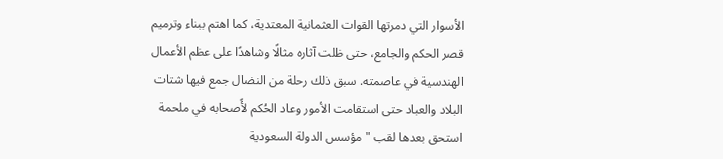الأسوار التي دمرتها القوات العثمانية المعتدية، كما اهتم ببناء وترميم قصر الحكم والجامع، حتى ظلت آثاره مثالًا وشاهدًا على عظم الأعمال الهندسية في عاصمته. سبق ذلك رحلة من النضال جمع فيها شتات البلاد والعباد حتى استقامت الأمور وعاد الحُكم لأًصحابه في ملحمة استحق بعدها لقب "مؤسس الدولة السعودية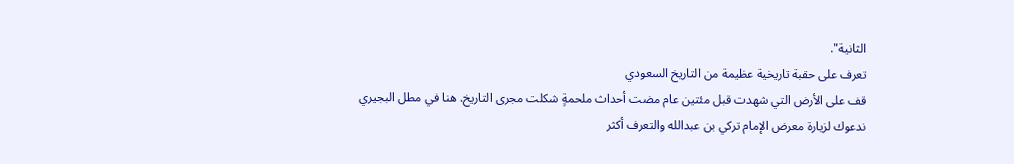الثانية".
تعرف على حقبة تاريخية عظيمة من التاريخ السعودي
قف على الأرض التي شهدت قبل مئتين عام مضت أحداث ملحمةٍ شكلت مجرى التاريخ. هنا في مطل البجيري ندعوك لزيارة معرض الإمام تركي بن عبدالله والتعرف أكثر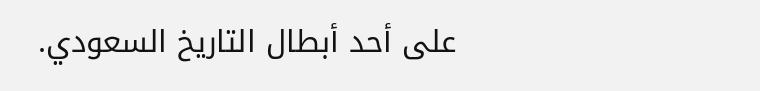على أحد أبطال التاريخ السعودي.